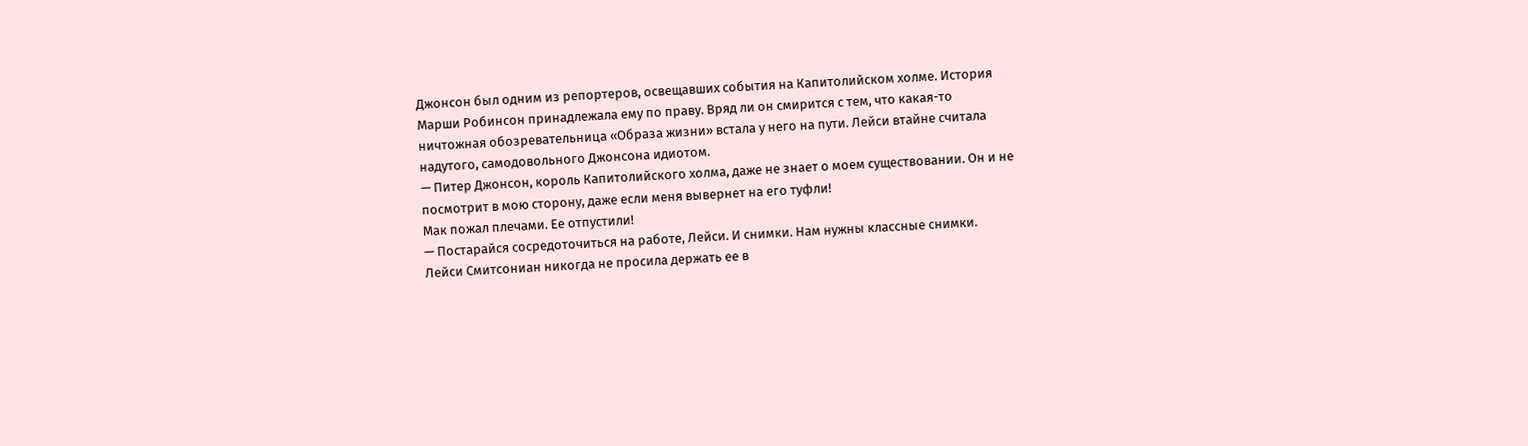Джонсон был одним из репортеров, освещавших события на Капитолийском холме. История Марши Робинсон принадлежала ему по праву. Вряд ли он смирится с тем, что какая-то ничтожная обозревательница «Образа жизни» встала у него на пути. Лейси втайне считала надутого, самодовольного Джонсона идиотом.
— Питер Джонсон, король Капитолийского холма, даже не знает о моем существовании. Он и не посмотрит в мою сторону, даже если меня вывернет на его туфли!
Мак пожал плечами. Ее отпустили!
— Постарайся сосредоточиться на работе, Лейси. И снимки. Нам нужны классные снимки.
Лейси Смитсониан никогда не просила держать ее в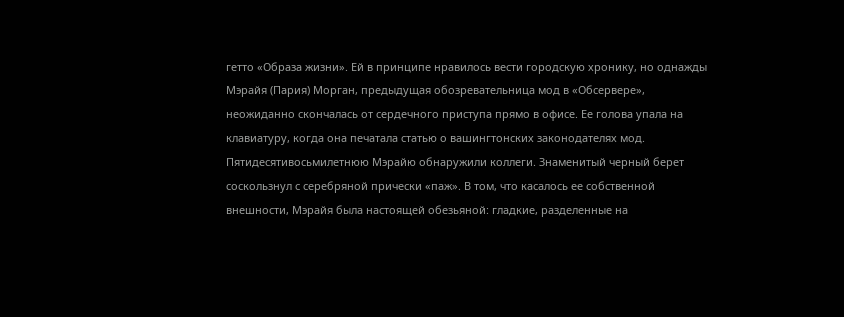гетто «Образа жизни». Ей в принципе нравилось вести городскую хронику, но однажды Мэрайя (Пария) Морган, предыдущая обозревательница мод в «Обсервере», неожиданно скончалась от сердечного приступа прямо в офисе. Ее голова упала на клавиатуру, когда она печатала статью о вашингтонских законодателях мод.
Пятидесятивосьмилетнюю Мэрайю обнаружили коллеги. Знаменитый черный берет соскользнул с серебряной прически «паж». В том, что касалось ее собственной внешности, Мэрайя была настоящей обезьяной: гладкие, разделенные на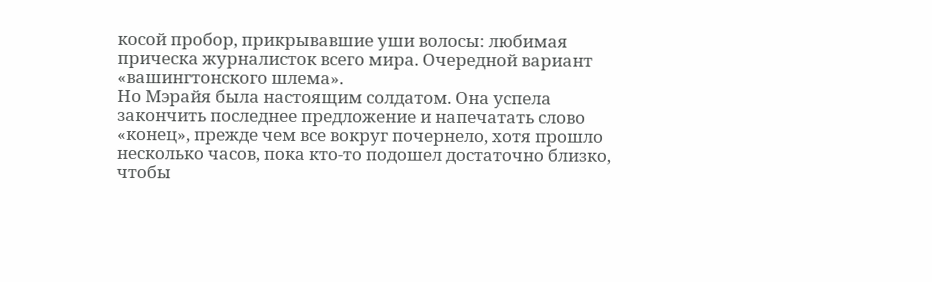косой пробор, прикрывавшие уши волосы: любимая прическа журналисток всего мира. Очередной вариант «вашингтонского шлема».
Но Мэрайя была настоящим солдатом. Она успела закончить последнее предложение и напечатать слово «конец», прежде чем все вокруг почернело, хотя прошло несколько часов, пока кто-то подошел достаточно близко, чтобы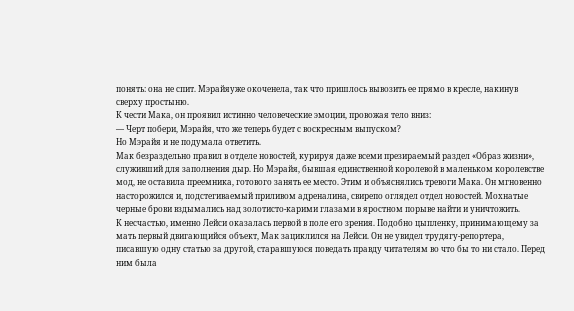понять: она не спит. Мэрайяуже окоченела, так что пришлось вывозить ее прямо в кресле, накинув сверху простыню.
К чести Мака, он проявил истинно человеческие эмоции, провожая тело вниз:
— Черт побери, Мэрайя, что же теперь будет с воскресным выпуском?
Но Мэрайя и не подумала ответить.
Мак безраздельно правил в отделе новостей, курируя даже всеми презираемый раздел «Образ жизни», служивший для заполнения дыр. Но Мэрайя, бывшая единственной королевой в маленьком королевстве мод, не оставила преемника, готового занять ее место. Этим и объяснялись тревоги Мака. Он мгновенно насторожился и, подстегиваемый приливом адреналина, свирепо оглядел отдел новостей. Мохнатые черные брови вздымались над золотисто-карими глазами в яростном порыве найти и уничтожить.
К несчастью, именно Лейси оказалась первой в поле его зрения. Подобно цыпленку, принимающему за мать первый двигающийся объект, Мак зациклился на Лейси. Он не увидел трудягу-репортера, писавшую одну статью за другой, старавшуюся поведать правду читателям во что бы то ни стало. Перед ним была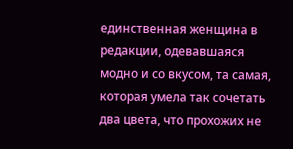единственная женщина в редакции, одевавшаяся модно и со вкусом, та самая, которая умела так сочетать два цвета, что прохожих не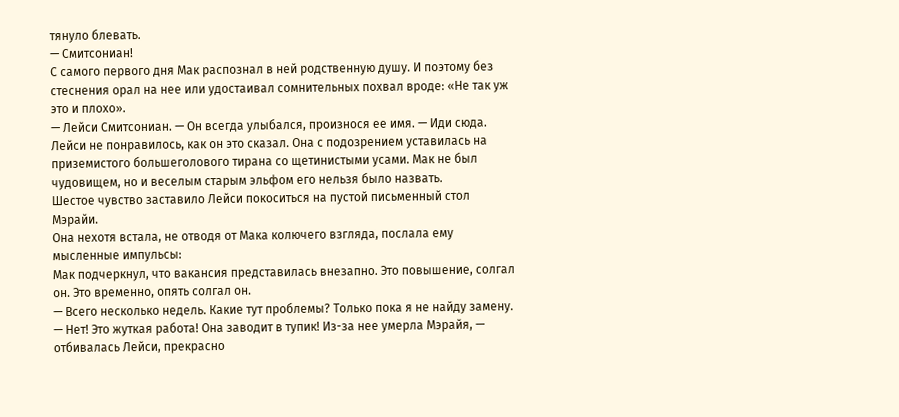тянуло блевать.
— Смитсониан!
С самого первого дня Мак распознал в ней родственную душу. И поэтому без стеснения орал на нее или удостаивал сомнительных похвал вроде: «Не так уж это и плохо».
— Лейси Смитсониан. — Он всегда улыбался, произнося ее имя. — Иди сюда.
Лейси не понравилось, как он это сказал. Она с подозрением уставилась на приземистого большеголового тирана со щетинистыми усами. Мак не был чудовищем, но и веселым старым эльфом его нельзя было назвать.
Шестое чувство заставило Лейси покоситься на пустой письменный стол Мэрайи.
Она нехотя встала, не отводя от Мака колючего взгляда, послала ему мысленные импульсы:
Мак подчеркнул, что вакансия представилась внезапно. Это повышение, солгал он. Это временно, опять солгал он.
— Всего несколько недель. Какие тут проблемы? Только пока я не найду замену.
— Нет! Это жуткая работа! Она заводит в тупик! Из-за нее умерла Мэрайя, — отбивалась Лейси, прекрасно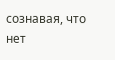сознавая, что нет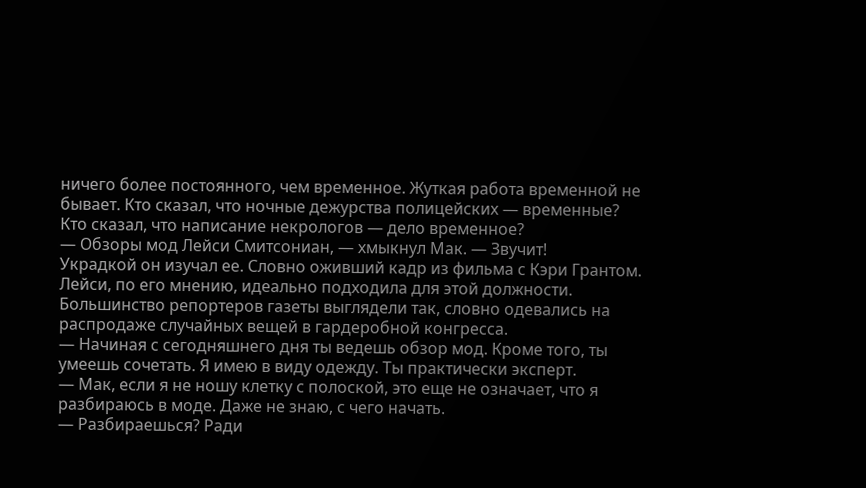ничего более постоянного, чем временное. Жуткая работа временной не бывает. Кто сказал, что ночные дежурства полицейских — временные? Кто сказал, что написание некрологов — дело временное?
— Обзоры мод Лейси Смитсониан, — хмыкнул Мак. — Звучит!
Украдкой он изучал ее. Словно оживший кадр из фильма с Кэри Грантом. Лейси, по его мнению, идеально подходила для этой должности. Большинство репортеров газеты выглядели так, словно одевались на распродаже случайных вещей в гардеробной конгресса.
— Начиная с сегодняшнего дня ты ведешь обзор мод. Кроме того, ты умеешь сочетать. Я имею в виду одежду. Ты практически эксперт.
— Мак, если я не ношу клетку с полоской, это еще не означает, что я разбираюсь в моде. Даже не знаю, с чего начать.
— Разбираешься? Ради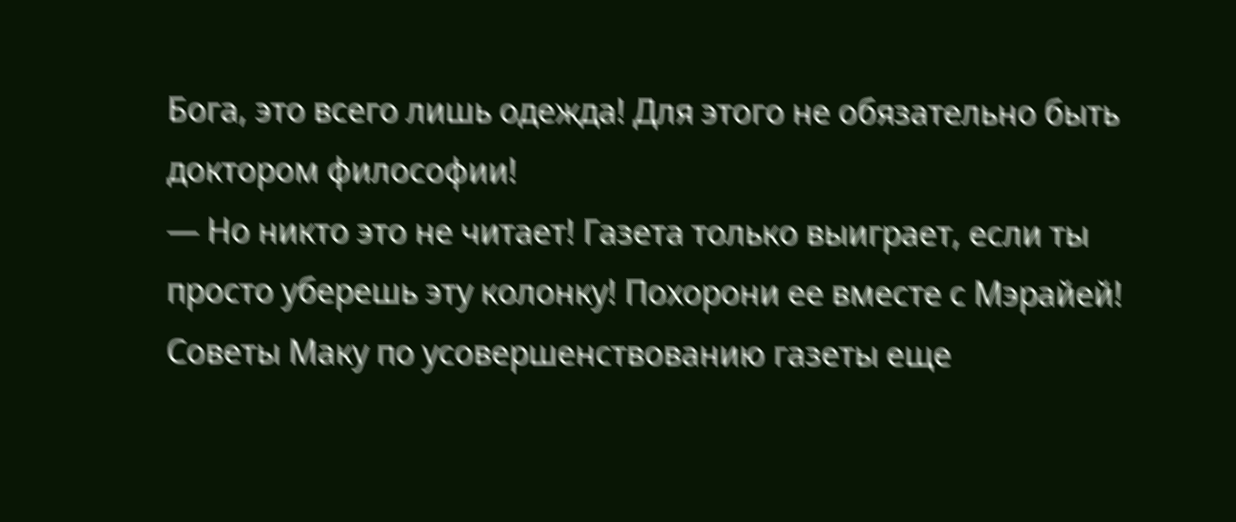Бога, это всего лишь одежда! Для этого не обязательно быть доктором философии!
— Но никто это не читает! Газета только выиграет, если ты просто уберешь эту колонку! Похорони ее вместе с Мэрайей!
Советы Маку по усовершенствованию газеты еще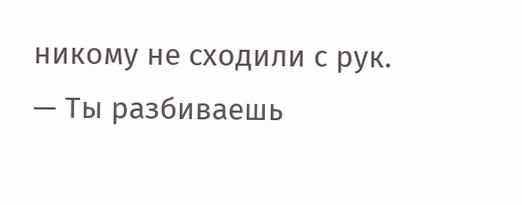никому не сходили с рук.
— Ты разбиваешь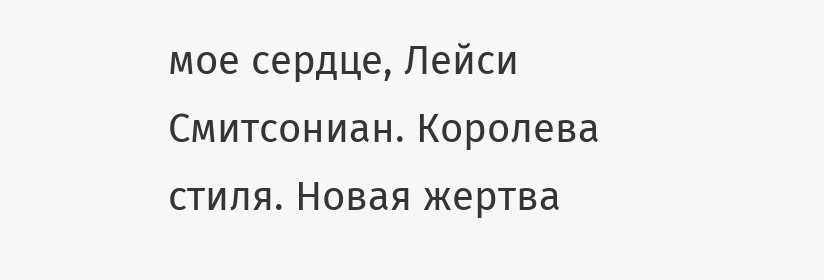мое сердце, Лейси Смитсониан. Королева стиля. Новая жертва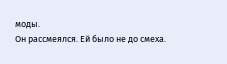моды.
Он рассмеялся. Ей было не до смеха.